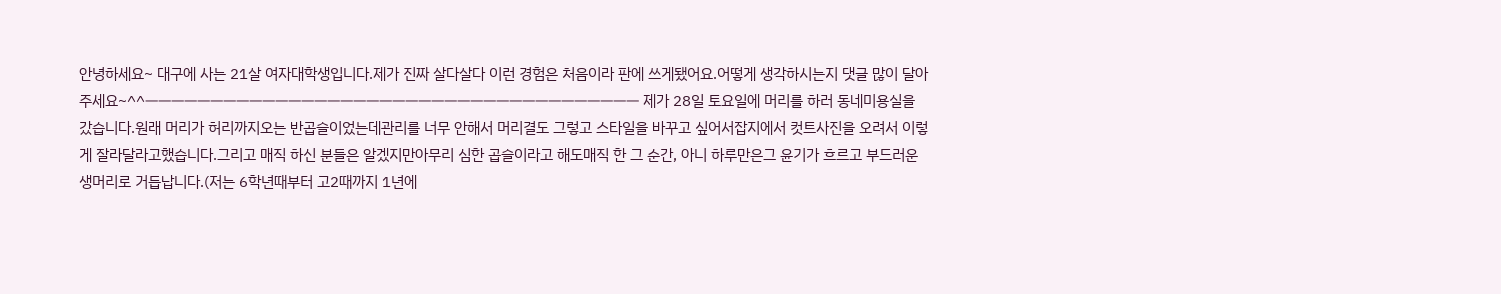안녕하세요~ 대구에 사는 21살 여자대학생입니다.제가 진짜 살다살다 이런 경험은 처음이라 판에 쓰게됐어요.어떻게 생각하시는지 댓글 많이 달아주세요~^^ㅡㅡㅡㅡㅡㅡㅡㅡㅡㅡㅡㅡㅡㅡㅡㅡㅡㅡㅡㅡㅡㅡㅡㅡㅡㅡㅡㅡㅡㅡㅡㅡㅡㅡㅡㅡㅡㅡ 제가 28일 토요일에 머리를 하러 동네미용실을 갔습니다.원래 머리가 허리까지오는 반곱슬이었는데관리를 너무 안해서 머리결도 그렇고 스타일을 바꾸고 싶어서잡지에서 컷트사진을 오려서 이렇게 잘라달라고했습니다.그리고 매직 하신 분들은 알겠지만아무리 심한 곱슬이라고 해도매직 한 그 순간, 아니 하루만은그 윤기가 흐르고 부드러운 생머리로 거듭납니다.(저는 6학년때부터 고2때까지 1년에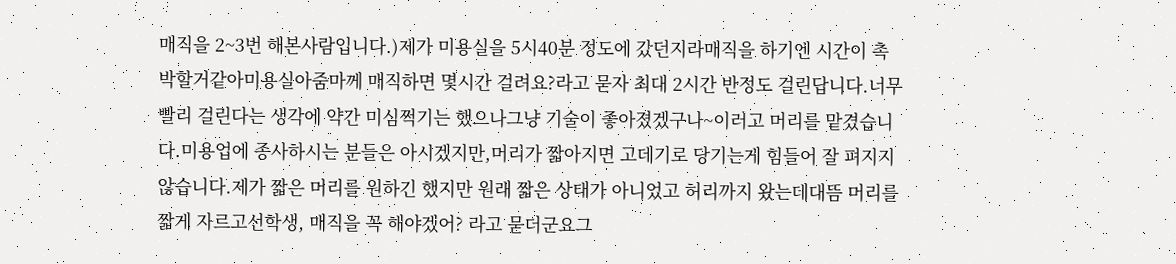매직을 2~3번 해본사람입니다.)제가 미용실을 5시40분 정도에 갔던지라매직을 하기엔 시간이 촉박할거같아미용실아줌마께 매직하면 몇시간 걸려요?라고 묻자 최대 2시간 반정도 걸린답니다.너무 빨리 걸린다는 생각에 약간 미심쩍기는 했으나그냥 기술이 좋아졌겠구나~이러고 머리를 맡겼습니다.미용업에 종사하시는 분들은 아시겠지만,머리가 짧아지면 고데기로 당기는게 힘들어 잘 펴지지않습니다.제가 짧은 머리를 원하긴 했지만 원래 짧은 상태가 아니었고 허리까지 왔는데대뜸 머리를 짧게 자르고선학생, 매직을 꼭 해야겠어? 라고 묻더군요그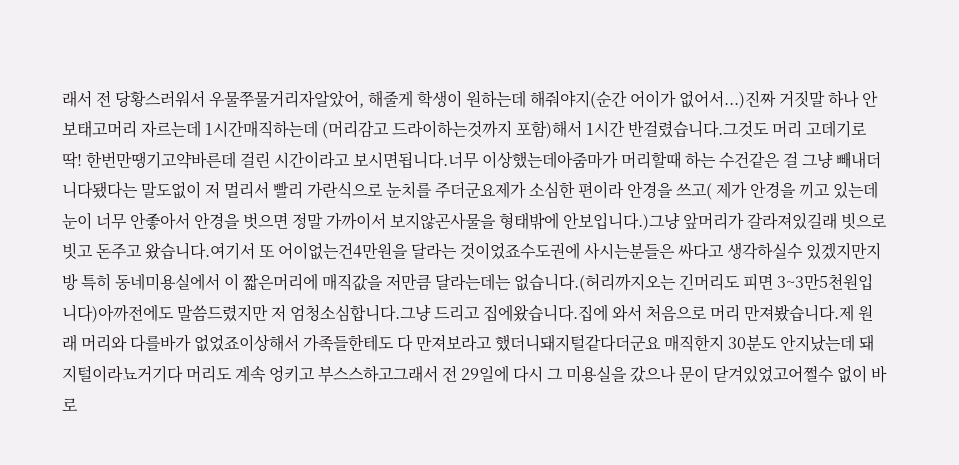래서 전 당황스러워서 우물쭈물거리자알았어, 해줄게 학생이 원하는데 해줘야지(순간 어이가 없어서...)진짜 거짓말 하나 안보태고머리 자르는데 1시간매직하는데 (머리감고 드라이하는것까지 포함)해서 1시간 반걸렸습니다.그것도 머리 고데기로 딱! 한번만땡기고약바른데 걸린 시간이라고 보시면됩니다.너무 이상했는데아줌마가 머리할때 하는 수건같은 걸 그냥 빼내더니다됐다는 말도없이 저 멀리서 빨리 가란식으로 눈치를 주더군요제가 소심한 편이라 안경을 쓰고( 제가 안경을 끼고 있는데눈이 너무 안좋아서 안경을 벗으면 정말 가까이서 보지않곤사물을 형태밖에 안보입니다.)그냥 앞머리가 갈라져있길래 빗으로 빗고 돈주고 왔습니다.여기서 또 어이없는건4만원을 달라는 것이었죠수도권에 사시는분들은 싸다고 생각하실수 있겠지만지방 특히 동네미용실에서 이 짧은머리에 매직값을 저만큼 달라는데는 없습니다.(허리까지오는 긴머리도 피면 3~3만5천원입니다)아까전에도 말씀드렸지만 저 엄청소심합니다.그냥 드리고 집에왔습니다.집에 와서 처음으로 머리 만져봤습니다.제 원래 머리와 다를바가 없었죠이상해서 가족들한테도 다 만져보라고 했더니돼지털같다더군요 매직한지 30분도 안지났는데 돼지털이라뇨거기다 머리도 계속 엉키고 부스스하고그래서 전 29일에 다시 그 미용실을 갔으나 문이 닫겨있었고어쩔수 없이 바로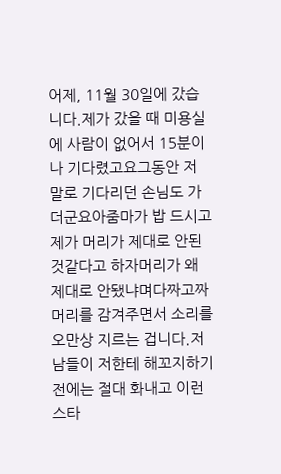어제, 11월 30일에 갔습니다.제가 갔을 때 미용실에 사람이 없어서 15분이나 기다렸고요그동안 저 말로 기다리던 손님도 가더군요아줌마가 밥 드시고 제가 머리가 제대로 안된것같다고 하자머리가 왜 제대로 안됐냐며다짜고짜 머리를 감겨주면서 소리를 오만상 지르는 겁니다.저 남들이 저한테 해꼬지하기전에는 절대 화내고 이런 스타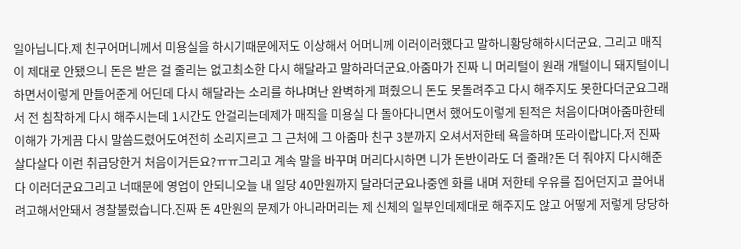일아닙니다.제 친구어머니께서 미용실을 하시기때문에저도 이상해서 어머니께 이러이러했다고 말하니황당해하시더군요. 그리고 매직이 제대로 안됐으니 돈은 받은 걸 줄리는 없고최소한 다시 해달라고 말하라더군요.아줌마가 진짜 니 머리털이 원래 개털이니 돼지털이니하면서이렇게 만들어준게 어딘데 다시 해달라는 소리를 하냐며난 완벽하게 펴줬으니 돈도 못돌려주고 다시 해주지도 못한다더군요그래서 전 침착하게 다시 해주시는데 1시간도 안걸리는데제가 매직을 미용실 다 돌아다니면서 했어도이렇게 된적은 처음이다며아줌마한테 이해가 가게끔 다시 말씀드렸어도여전히 소리지르고 그 근처에 그 아줌마 친구 3분까지 오셔서저한테 욕을하며 또라이랍니다.저 진짜 살다살다 이런 취급당한거 처음이거든요?ㅠㅠ그리고 계속 말을 바꾸며 머리다시하면 니가 돈반이라도 더 줄래?돈 더 줘야지 다시해준다 이러더군요그리고 너때문에 영업이 안되니오늘 내 일당 40만원까지 달라더군요나중엔 화를 내며 저한테 우유를 집어던지고 끌어내려고해서안돼서 경찰불렀습니다.진짜 돈 4만원의 문제가 아니라머리는 제 신체의 일부인데제대로 해주지도 않고 어떻게 저렇게 당당하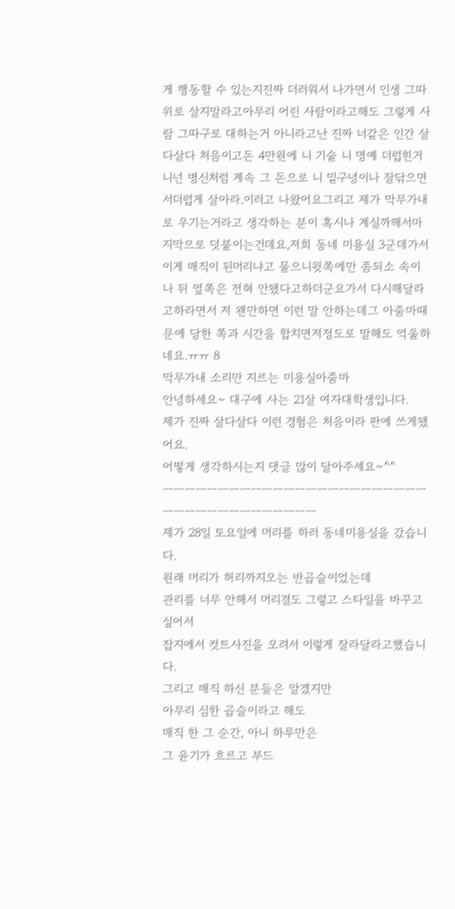게 행동할 수 있는지진짜 더러워서 나가면서 인생 그따위로 살지말라고아무리 어린 사람이라고해도 그렇게 사람 그따구로 대하는거 아니라고난 진짜 너같은 인간 살다살다 처음이고돈 4만원에 니 기술 니 명예 더럽힌거니넌 병신처럼 계속 그 돈으로 니 밑구녕이나 잘닦으면서더럽게 살아라.이러고 나왔어요그리고 제가 막무가내로 우기는거라고 생각하는 분이 혹시나 계실까해서마지막으로 덧붙이는건데요,저희 동네 미용실 3군데가서 이게 매직이 된머리냐고 물으니윗쪽에만 좀되소 속이나 뒤 옆쪽은 전혀 안됐다고하더군요가서 다시해달라고하라면서 저 왠만하면 이런 말 안하는데그 아줌마때문에 당한 쪽과 시간을 합치면저정도로 말해도 억울하네요.ㅠㅠ 8
막무가내 소리만 지르는 미용실아줌마
안녕하세요~ 대구에 사는 21살 여자대학생입니다.
제가 진짜 살다살다 이런 경험은 처음이라 판에 쓰게됐어요.
어떻게 생각하시는지 댓글 많이 달아주세요~^^
ㅡㅡㅡㅡㅡㅡㅡㅡㅡㅡㅡㅡㅡㅡㅡㅡㅡㅡㅡㅡㅡㅡㅡㅡㅡㅡㅡㅡㅡㅡㅡㅡㅡㅡㅡㅡㅡㅡ
제가 28일 토요일에 머리를 하러 동네미용실을 갔습니다.
원래 머리가 허리까지오는 반곱슬이었는데
관리를 너무 안해서 머리결도 그렇고 스타일을 바꾸고 싶어서
잡지에서 컷트사진을 오려서 이렇게 잘라달라고했습니다.
그리고 매직 하신 분들은 알겠지만
아무리 심한 곱슬이라고 해도
매직 한 그 순간, 아니 하루만은
그 윤기가 흐르고 부드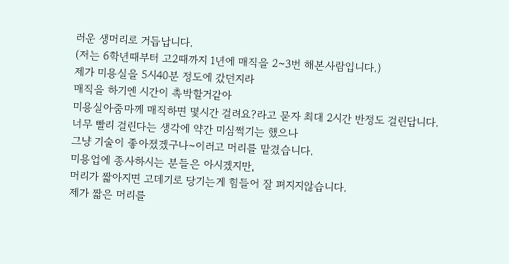러운 생머리로 거듭납니다.
(저는 6학년때부터 고2때까지 1년에 매직을 2~3번 해본사람입니다.)
제가 미용실을 5시40분 정도에 갔던지라
매직을 하기엔 시간이 촉박할거같아
미용실아줌마께 매직하면 몇시간 걸려요?라고 묻자 최대 2시간 반정도 걸린답니다.
너무 빨리 걸린다는 생각에 약간 미심쩍기는 했으나
그냥 기술이 좋아졌겠구나~이러고 머리를 맡겼습니다.
미용업에 종사하시는 분들은 아시겠지만,
머리가 짧아지면 고데기로 당기는게 힘들어 잘 펴지지않습니다.
제가 짧은 머리를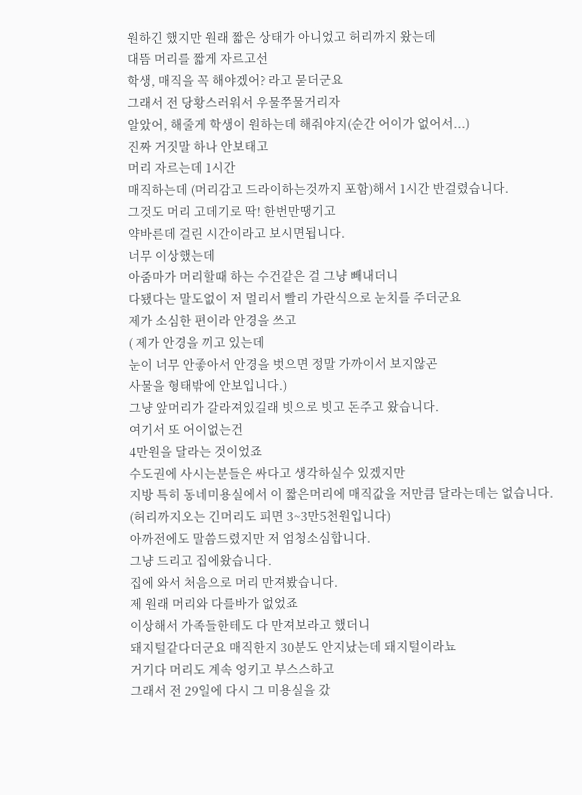원하긴 했지만 원래 짧은 상태가 아니었고 허리까지 왔는데
대뜸 머리를 짧게 자르고선
학생, 매직을 꼭 해야겠어? 라고 묻더군요
그래서 전 당황스러워서 우물쭈물거리자
알았어, 해줄게 학생이 원하는데 해줘야지(순간 어이가 없어서...)
진짜 거짓말 하나 안보태고
머리 자르는데 1시간
매직하는데 (머리감고 드라이하는것까지 포함)해서 1시간 반걸렸습니다.
그것도 머리 고데기로 딱! 한번만땡기고
약바른데 걸린 시간이라고 보시면됩니다.
너무 이상했는데
아줌마가 머리할때 하는 수건같은 걸 그냥 빼내더니
다됐다는 말도없이 저 멀리서 빨리 가란식으로 눈치를 주더군요
제가 소심한 편이라 안경을 쓰고
( 제가 안경을 끼고 있는데
눈이 너무 안좋아서 안경을 벗으면 정말 가까이서 보지않곤
사물을 형태밖에 안보입니다.)
그냥 앞머리가 갈라져있길래 빗으로 빗고 돈주고 왔습니다.
여기서 또 어이없는건
4만원을 달라는 것이었죠
수도권에 사시는분들은 싸다고 생각하실수 있겠지만
지방 특히 동네미용실에서 이 짧은머리에 매직값을 저만큼 달라는데는 없습니다.
(허리까지오는 긴머리도 피면 3~3만5천원입니다)
아까전에도 말씀드렸지만 저 엄청소심합니다.
그냥 드리고 집에왔습니다.
집에 와서 처음으로 머리 만져봤습니다.
제 원래 머리와 다를바가 없었죠
이상해서 가족들한테도 다 만져보라고 했더니
돼지털같다더군요 매직한지 30분도 안지났는데 돼지털이라뇨
거기다 머리도 계속 엉키고 부스스하고
그래서 전 29일에 다시 그 미용실을 갔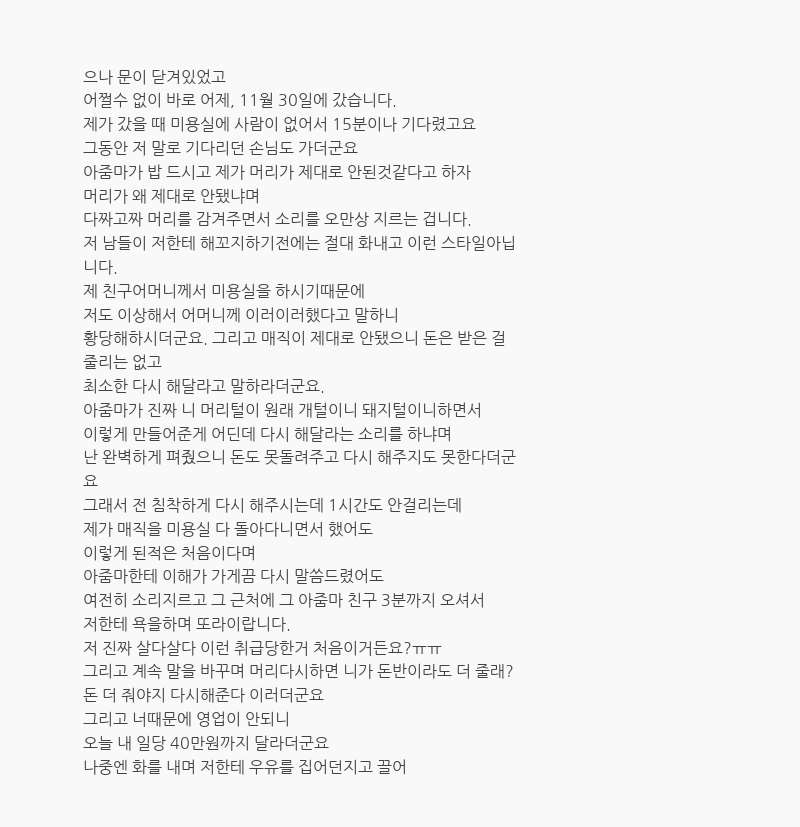으나 문이 닫겨있었고
어쩔수 없이 바로 어제, 11월 30일에 갔습니다.
제가 갔을 때 미용실에 사람이 없어서 15분이나 기다렸고요
그동안 저 말로 기다리던 손님도 가더군요
아줌마가 밥 드시고 제가 머리가 제대로 안된것같다고 하자
머리가 왜 제대로 안됐냐며
다짜고짜 머리를 감겨주면서 소리를 오만상 지르는 겁니다.
저 남들이 저한테 해꼬지하기전에는 절대 화내고 이런 스타일아닙니다.
제 친구어머니께서 미용실을 하시기때문에
저도 이상해서 어머니께 이러이러했다고 말하니
황당해하시더군요. 그리고 매직이 제대로 안됐으니 돈은 받은 걸 줄리는 없고
최소한 다시 해달라고 말하라더군요.
아줌마가 진짜 니 머리털이 원래 개털이니 돼지털이니하면서
이렇게 만들어준게 어딘데 다시 해달라는 소리를 하냐며
난 완벽하게 펴줬으니 돈도 못돌려주고 다시 해주지도 못한다더군요
그래서 전 침착하게 다시 해주시는데 1시간도 안걸리는데
제가 매직을 미용실 다 돌아다니면서 했어도
이렇게 된적은 처음이다며
아줌마한테 이해가 가게끔 다시 말씀드렸어도
여전히 소리지르고 그 근처에 그 아줌마 친구 3분까지 오셔서
저한테 욕을하며 또라이랍니다.
저 진짜 살다살다 이런 취급당한거 처음이거든요?ㅠㅠ
그리고 계속 말을 바꾸며 머리다시하면 니가 돈반이라도 더 줄래?
돈 더 줘야지 다시해준다 이러더군요
그리고 너때문에 영업이 안되니
오늘 내 일당 40만원까지 달라더군요
나중엔 화를 내며 저한테 우유를 집어던지고 끌어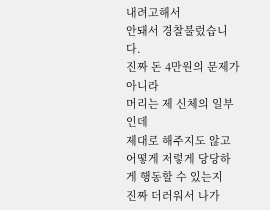내려고해서
안돼서 경찰불렀습니다.
진짜 돈 4만원의 문제가 아니라
머리는 제 신체의 일부인데
제대로 해주지도 않고 어떻게 저렇게 당당하게 행동할 수 있는지
진짜 더러워서 나가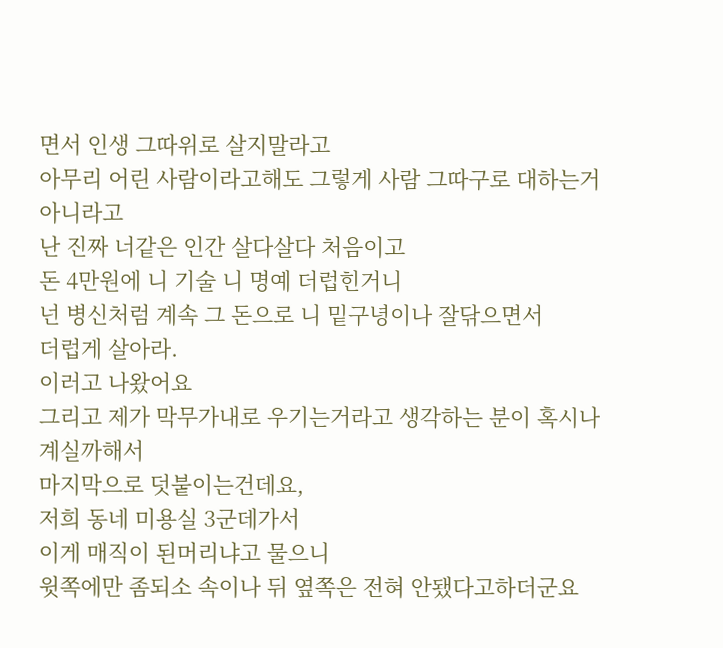면서 인생 그따위로 살지말라고
아무리 어린 사람이라고해도 그렇게 사람 그따구로 대하는거 아니라고
난 진짜 너같은 인간 살다살다 처음이고
돈 4만원에 니 기술 니 명예 더럽힌거니
넌 병신처럼 계속 그 돈으로 니 밑구녕이나 잘닦으면서
더럽게 살아라.
이러고 나왔어요
그리고 제가 막무가내로 우기는거라고 생각하는 분이 혹시나 계실까해서
마지막으로 덧붙이는건데요,
저희 동네 미용실 3군데가서
이게 매직이 된머리냐고 물으니
윗쪽에만 좀되소 속이나 뒤 옆쪽은 전혀 안됐다고하더군요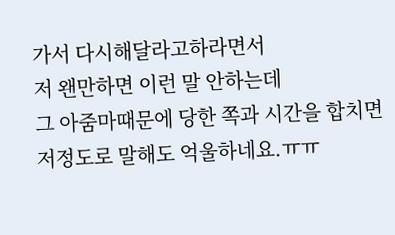가서 다시해달라고하라면서
저 왠만하면 이런 말 안하는데
그 아줌마때문에 당한 쪽과 시간을 합치면
저정도로 말해도 억울하네요.ㅠㅠ